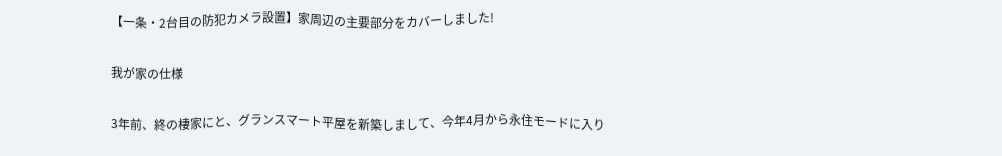【一条・2台目の防犯カメラ設置】家周辺の主要部分をカバーしました!

我が家の仕様

3年前、終の棲家にと、グランスマート平屋を新築しまして、今年4月から永住モードに入り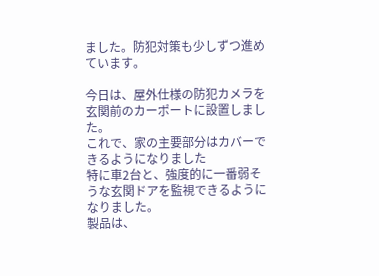ました。防犯対策も少しずつ進めています。

今日は、屋外仕様の防犯カメラを玄関前のカーポートに設置しました。
これで、家の主要部分はカバーできるようになりました
特に車2台と、強度的に一番弱そうな玄関ドアを監視できるようになりました。
製品は、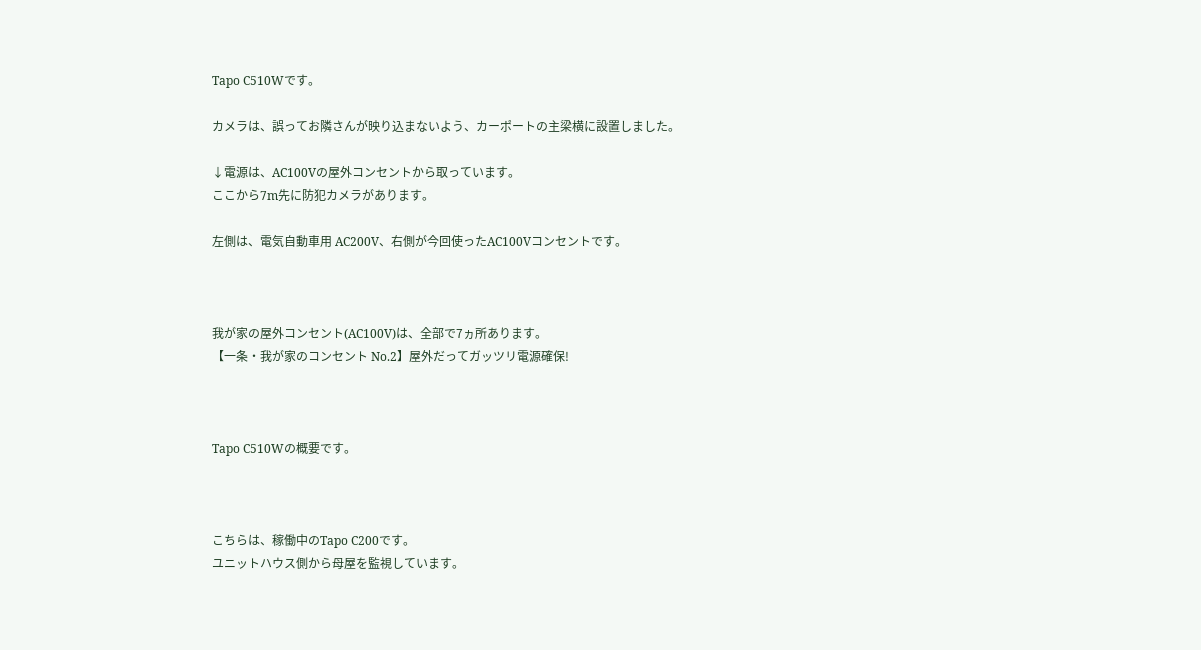Tapo C510Wです。

カメラは、誤ってお隣さんが映り込まないよう、カーポートの主梁横に設置しました。

↓電源は、AC100Vの屋外コンセントから取っています。
ここから7m先に防犯カメラがあります。

左側は、電気自動車用 AC200V、右側が今回使ったAC100Vコンセントです。



我が家の屋外コンセント(AC100V)は、全部で7ヵ所あります。
【一条・我が家のコンセント No.2】屋外だってガッツリ電源確保!



Tapo C510Wの概要です。



こちらは、稼働中のTapo C200です。
ユニットハウス側から母屋を監視しています。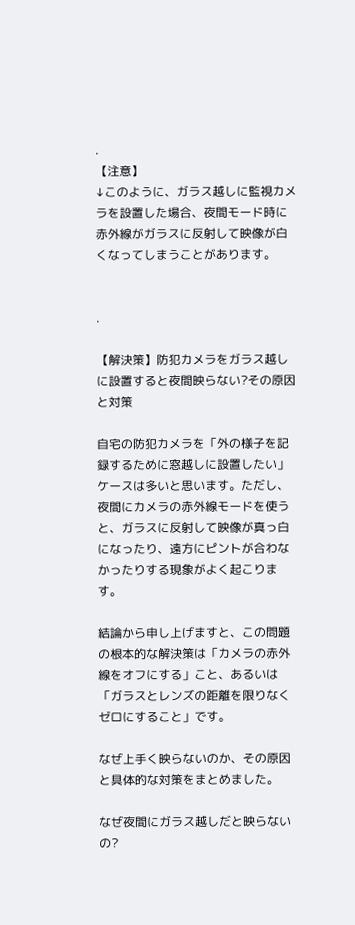.
【注意】
↓このように、ガラス越しに監視カメラを設置した場合、夜間モード時に赤外線がガラスに反射して映像が白くなってしまうことがあります。


.

【解決策】防犯カメラをガラス越しに設置すると夜間映らない?その原因と対策

自宅の防犯カメラを「外の様子を記録するために窓越しに設置したい」ケースは多いと思います。ただし、夜間にカメラの赤外線モードを使うと、ガラスに反射して映像が真っ白になったり、遠方にピントが合わなかったりする現象がよく起こります。

結論から申し上げますと、この問題の根本的な解決策は「カメラの赤外線をオフにする」こと、あるいは「ガラスとレンズの距離を限りなくゼロにすること」です。

なぜ上手く映らないのか、その原因と具体的な対策をまとめました。

なぜ夜間にガラス越しだと映らないの?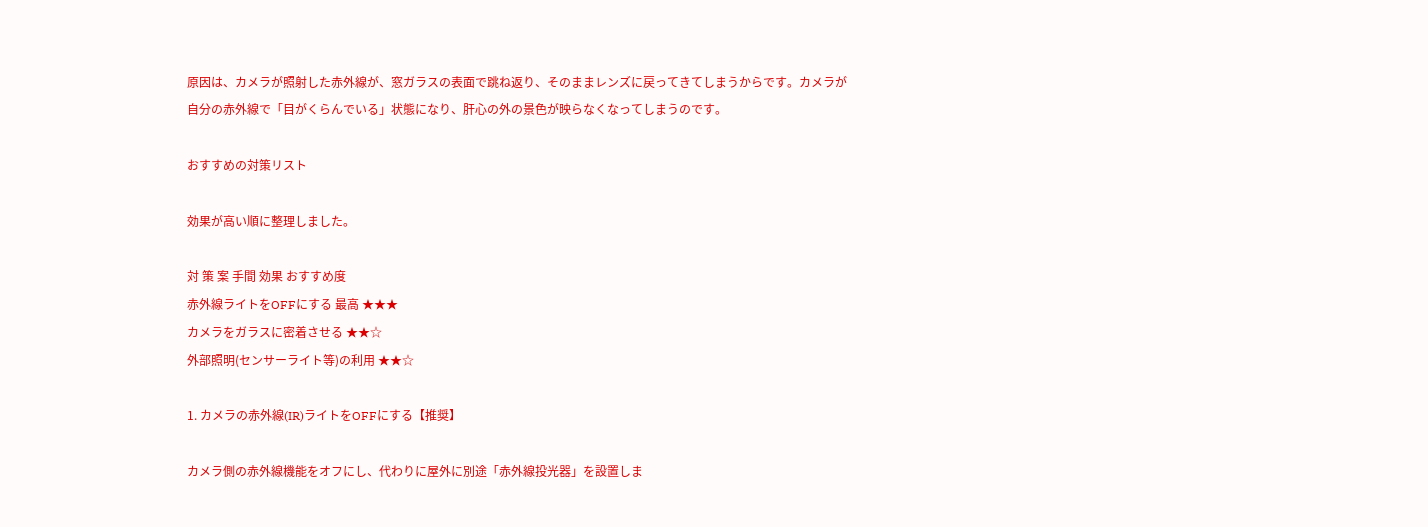原因は、カメラが照射した赤外線が、窓ガラスの表面で跳ね返り、そのままレンズに戻ってきてしまうからです。カメラが自分の赤外線で「目がくらんでいる」状態になり、肝心の外の景色が映らなくなってしまうのです。

おすすめの対策リスト

効果が高い順に整理しました。

対 策 案 手間 効果 おすすめ度
赤外線ライトをOFFにする 最高 ★★★
カメラをガラスに密着させる ★★☆
外部照明(センサーライト等)の利用 ★★☆

1. カメラの赤外線(IR)ライトをOFFにする【推奨】

カメラ側の赤外線機能をオフにし、代わりに屋外に別途「赤外線投光器」を設置しま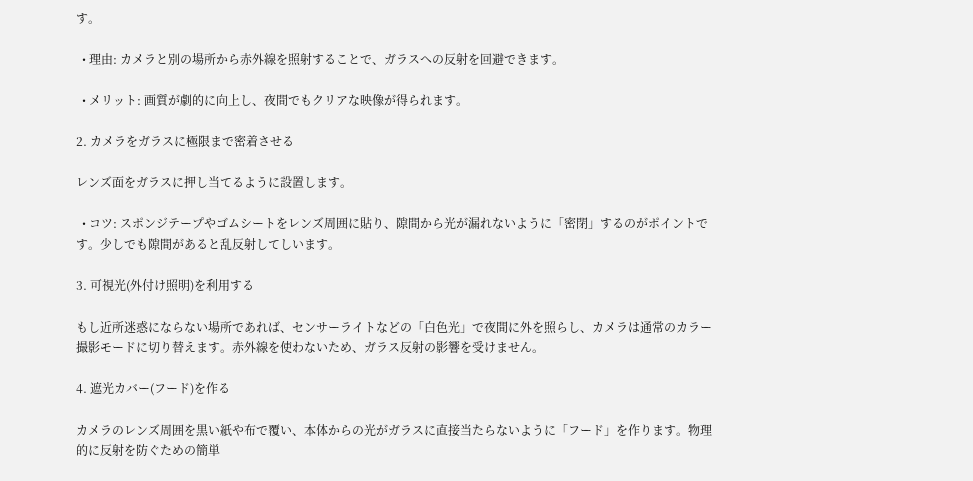す。

  • 理由: カメラと別の場所から赤外線を照射することで、ガラスへの反射を回避できます。

  • メリット: 画質が劇的に向上し、夜間でもクリアな映像が得られます。

2. カメラをガラスに極限まで密着させる

レンズ面をガラスに押し当てるように設置します。

  • コツ: スポンジテープやゴムシートをレンズ周囲に貼り、隙間から光が漏れないように「密閉」するのがポイントです。少しでも隙間があると乱反射してしいます。

3. 可視光(外付け照明)を利用する

もし近所迷惑にならない場所であれば、センサーライトなどの「白色光」で夜間に外を照らし、カメラは通常のカラー撮影モードに切り替えます。赤外線を使わないため、ガラス反射の影響を受けません。

4. 遮光カバー(フード)を作る

カメラのレンズ周囲を黒い紙や布で覆い、本体からの光がガラスに直接当たらないように「フード」を作ります。物理的に反射を防ぐための簡単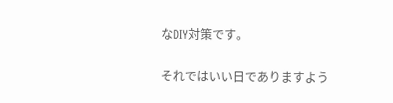なDIY対策です。

それではいい日でありますよう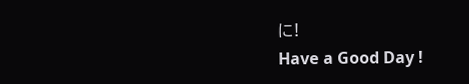に!
Have a Good Day !